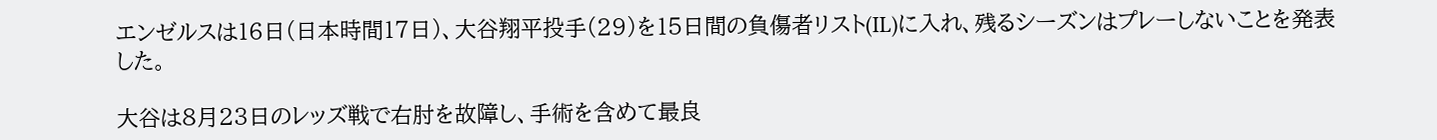エンゼルスは16日(日本時間17日)、大谷翔平投手(29)を15日間の負傷者リスト(IL)に入れ、残るシーズンはプレーしないことを発表した。

大谷は8月23日のレッズ戦で右肘を故障し、手術を含めて最良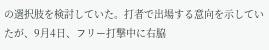の選択肢を検討していた。打者で出場する意向を示していたが、9月4日、フリー打撃中に右脇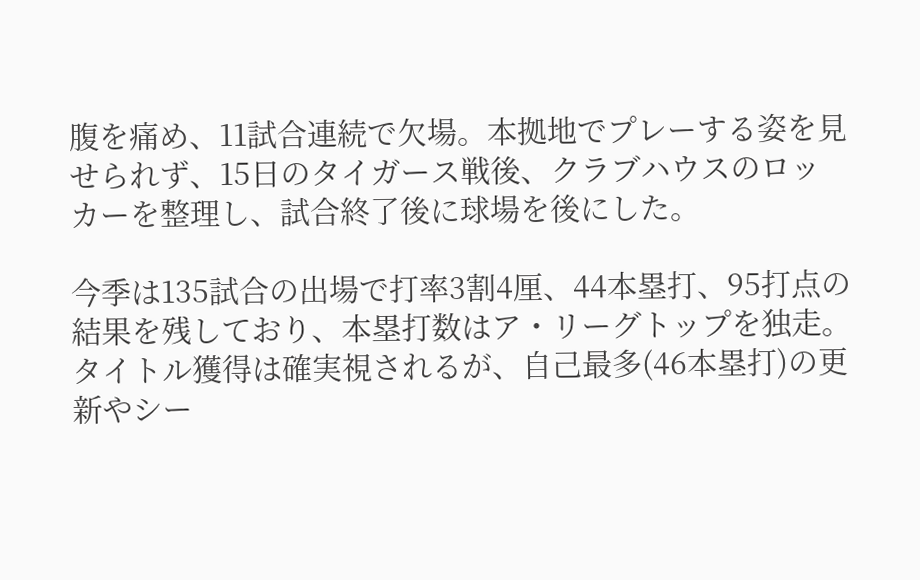腹を痛め、11試合連続で欠場。本拠地でプレーする姿を見せられず、15日のタイガース戦後、クラブハウスのロッカーを整理し、試合終了後に球場を後にした。

今季は135試合の出場で打率3割4厘、44本塁打、95打点の結果を残しており、本塁打数はア・リーグトップを独走。タイトル獲得は確実視されるが、自己最多(46本塁打)の更新やシー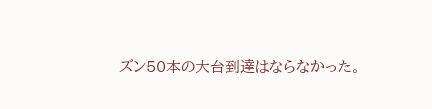ズン50本の大台到達はならなかった。